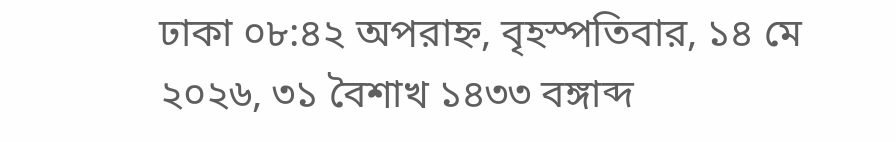ঢাকা ০৮:৪২ অপরাহ্ন, বৃহস্পতিবার, ১৪ মে ২০২৬, ৩১ বৈশাখ ১৪৩৩ বঙ্গাব্দ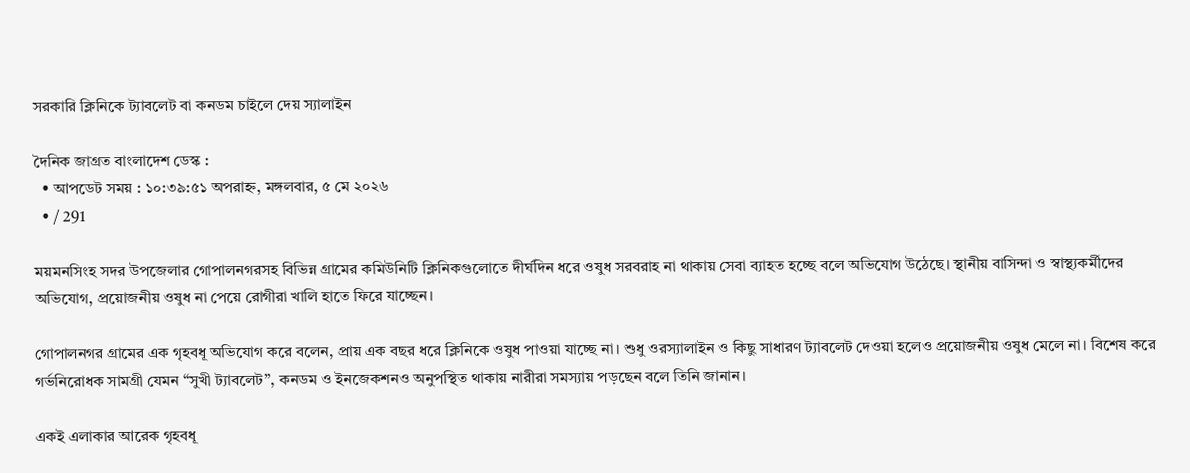সরকারি ক্লিনিকে ট্যাবলেট বা কনডম চাইলে দেয় স্যালাইন

দৈনিক জাগ্রত বাংলাদেশ ডেস্ক :
  • আপডেট সময় : ১০:৩৯:৫১ অপরাহ্ন, মঙ্গলবার, ৫ মে ২০২৬
  • / 291

ময়মনসিংহ সদর উপজেলার গোপালনগরসহ বিভিন্ন গ্রামের কমিউনিটি ক্লিনিকগুলোতে দীর্ঘদিন ধরে ওষুধ সরবরাহ না থাকায় সেবা ব্যাহত হচ্ছে বলে অভিযোগ উঠেছে। স্থানীয় বাসিন্দা ও স্বাস্থ্যকর্মীদের অভিযোগ, প্রয়োজনীয় ওষুধ না পেয়ে রোগীরা খালি হাতে ফিরে যাচ্ছেন।

গোপালনগর গ্রামের এক গৃহবধূ অভিযোগ করে বলেন, প্রায় এক বছর ধরে ক্লিনিকে ওষুধ পাওয়া যাচ্ছে না। শুধু ওরস্যালাইন ও কিছু সাধারণ ট্যাবলেট দেওয়া হলেও প্রয়োজনীয় ওষুধ মেলে না। বিশেষ করে গর্ভনিরোধক সামগ্রী যেমন “সুখী ট্যাবলেট”, কনডম ও ইনজেকশনও অনুপস্থিত থাকায় নারীরা সমস্যায় পড়ছেন বলে তিনি জানান।

একই এলাকার আরেক গৃহবধূ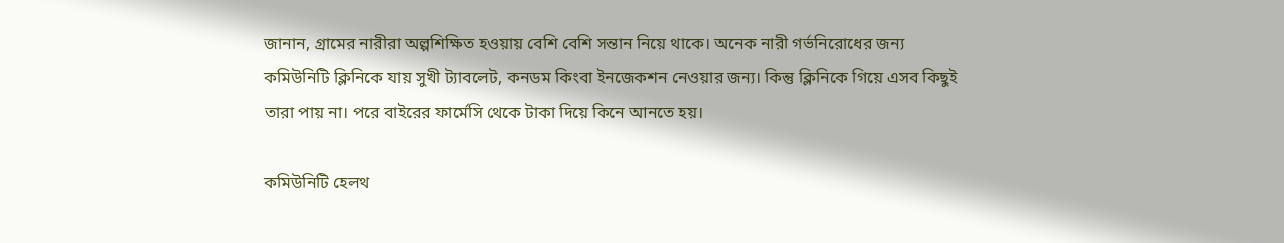জানান, গ্রামের নারীরা অল্পশিক্ষিত হওয়ায় বেশি বেশি সন্তান নিয়ে থাকে। অনেক নারী গর্ভনিরোধের জন্য কমিউনিটি ক্লিনিকে যায় সুখী ট্যাবলেট, কনডম কিংবা ইনজেকশন নেওয়ার জন্য। কিন্তু ক্লিনিকে গিয়ে এসব কিছুই তারা পায় না। পরে বাইরের ফার্মেসি থেকে টাকা দিয়ে কিনে আনতে হয়।

কমিউনিটি হেলথ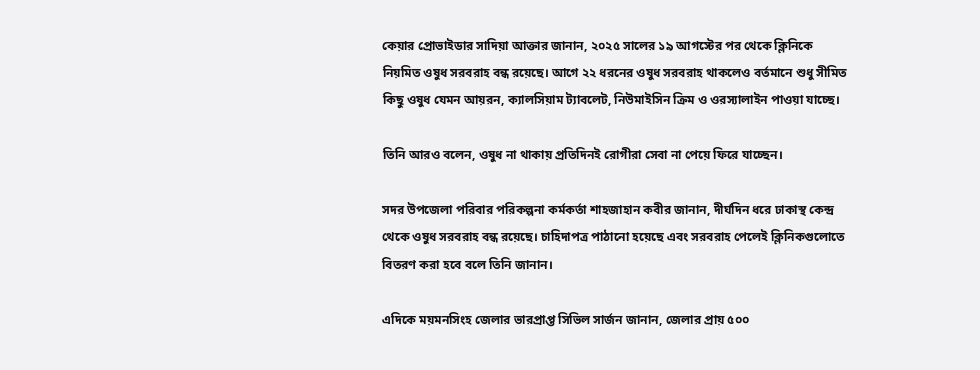কেয়ার প্রোভাইডার সাদিয়া আক্তার জানান, ২০২৫ সালের ১৯ আগস্টের পর থেকে ক্লিনিকে নিয়মিত ওষুধ সরবরাহ বন্ধ রয়েছে। আগে ২২ ধরনের ওষুধ সরবরাহ থাকলেও বর্তমানে শুধু সীমিত কিছু ওষুধ যেমন আয়রন, ক্যালসিয়াম ট্যাবলেট, নিউমাইসিন ক্রিম ও ওরস্যালাইন পাওয়া যাচ্ছে।

তিনি আরও বলেন, ওষুধ না থাকায় প্রতিদিনই রোগীরা সেবা না পেয়ে ফিরে যাচ্ছেন।

সদর উপজেলা পরিবার পরিকল্পনা কর্মকর্তা শাহজাহান কবীর জানান, দীর্ঘদিন ধরে ঢাকাস্থ কেন্দ্র থেকে ওষুধ সরবরাহ বন্ধ রয়েছে। চাহিদাপত্র পাঠানো হয়েছে এবং সরবরাহ পেলেই ক্লিনিকগুলোতে বিতরণ করা হবে বলে তিনি জানান।

এদিকে ময়মনসিংহ জেলার ভারপ্রাপ্ত সিভিল সার্জন জানান, জেলার প্রায় ৫০০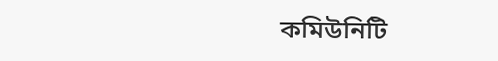কমিউনিটি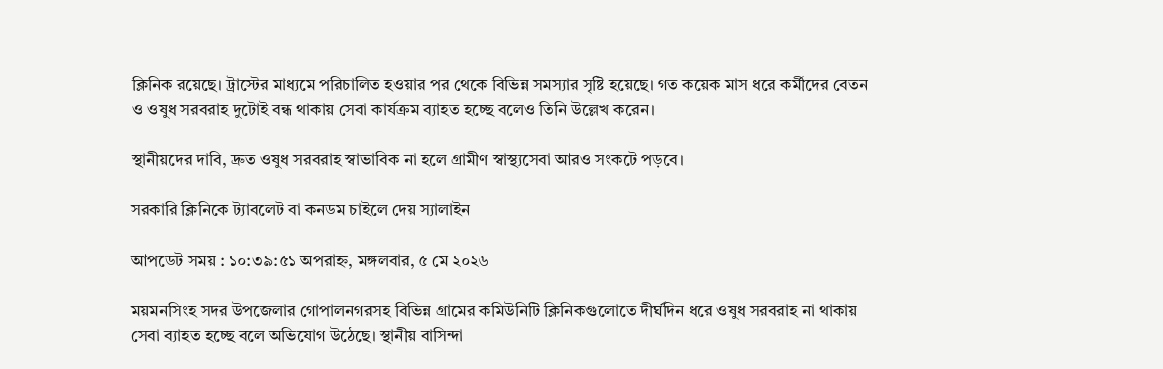ক্লিনিক রয়েছে। ট্রাস্টের মাধ্যমে পরিচালিত হওয়ার পর থেকে বিভিন্ন সমস্যার সৃষ্টি হয়েছে। গত কয়েক মাস ধরে কর্মীদের বেতন ও ওষুধ সরবরাহ দুটোই বন্ধ থাকায় সেবা কার্যক্রম ব্যাহত হচ্ছে বলেও তিনি উল্লেখ করেন।

স্থানীয়দের দাবি, দ্রুত ওষুধ সরবরাহ স্বাভাবিক না হলে গ্রামীণ স্বাস্থ্যসেবা আরও সংকটে পড়বে।

সরকারি ক্লিনিকে ট্যাবলেট বা কনডম চাইলে দেয় স্যালাইন

আপডেট সময় : ১০:৩৯:৫১ অপরাহ্ন, মঙ্গলবার, ৫ মে ২০২৬

ময়মনসিংহ সদর উপজেলার গোপালনগরসহ বিভিন্ন গ্রামের কমিউনিটি ক্লিনিকগুলোতে দীর্ঘদিন ধরে ওষুধ সরবরাহ না থাকায় সেবা ব্যাহত হচ্ছে বলে অভিযোগ উঠেছে। স্থানীয় বাসিন্দা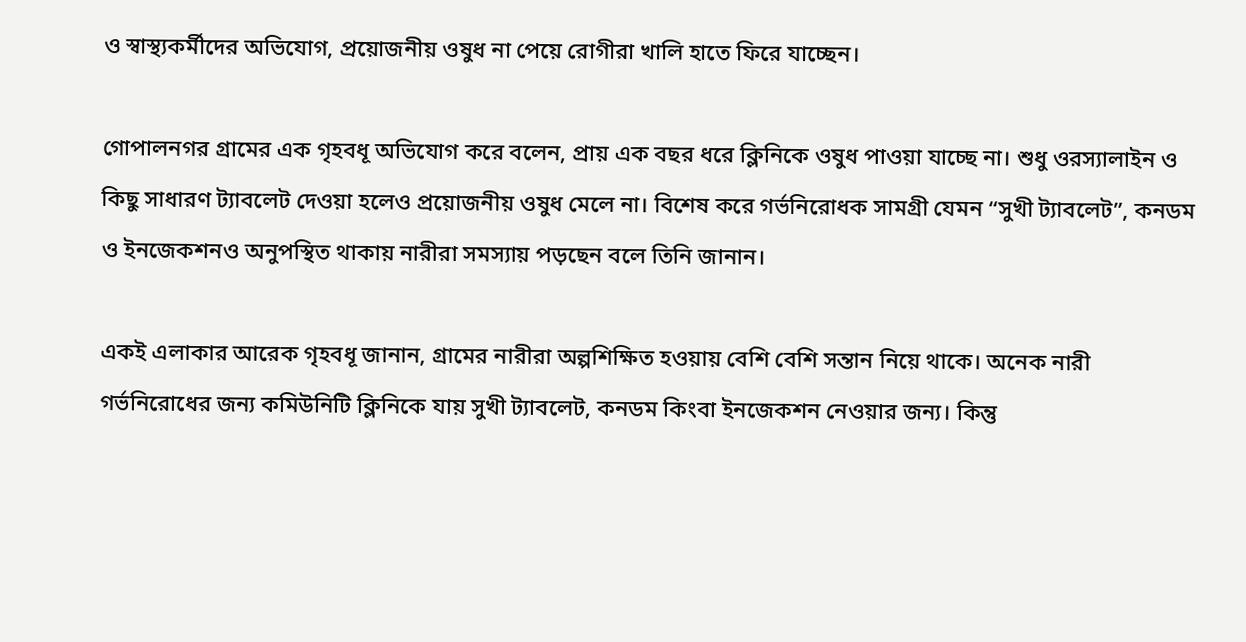ও স্বাস্থ্যকর্মীদের অভিযোগ, প্রয়োজনীয় ওষুধ না পেয়ে রোগীরা খালি হাতে ফিরে যাচ্ছেন।

গোপালনগর গ্রামের এক গৃহবধূ অভিযোগ করে বলেন, প্রায় এক বছর ধরে ক্লিনিকে ওষুধ পাওয়া যাচ্ছে না। শুধু ওরস্যালাইন ও কিছু সাধারণ ট্যাবলেট দেওয়া হলেও প্রয়োজনীয় ওষুধ মেলে না। বিশেষ করে গর্ভনিরোধক সামগ্রী যেমন “সুখী ট্যাবলেট”, কনডম ও ইনজেকশনও অনুপস্থিত থাকায় নারীরা সমস্যায় পড়ছেন বলে তিনি জানান।

একই এলাকার আরেক গৃহবধূ জানান, গ্রামের নারীরা অল্পশিক্ষিত হওয়ায় বেশি বেশি সন্তান নিয়ে থাকে। অনেক নারী গর্ভনিরোধের জন্য কমিউনিটি ক্লিনিকে যায় সুখী ট্যাবলেট, কনডম কিংবা ইনজেকশন নেওয়ার জন্য। কিন্তু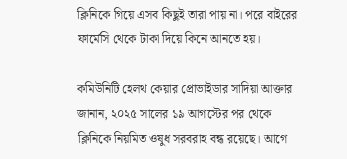ক্লিনিকে গিয়ে এসব কিছুই তারা পায় না। পরে বাইরের ফার্মেসি থেকে টাকা দিয়ে কিনে আনতে হয়।

কমিউনিটি হেলথ কেয়ার প্রোভাইডার সাদিয়া আক্তার জানান, ২০২৫ সালের ১৯ আগস্টের পর থেকে ক্লিনিকে নিয়মিত ওষুধ সরবরাহ বন্ধ রয়েছে। আগে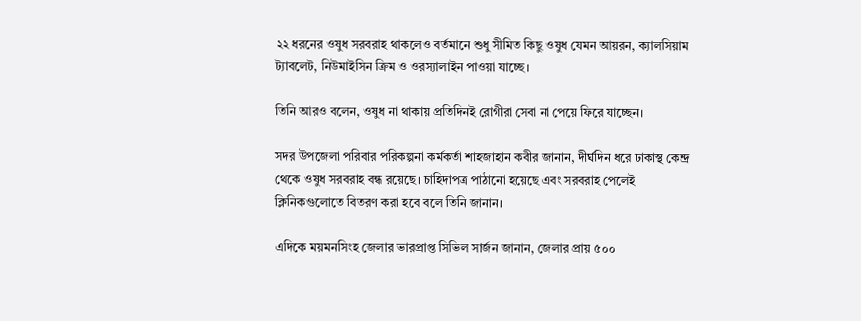২২ ধরনের ওষুধ সরবরাহ থাকলেও বর্তমানে শুধু সীমিত কিছু ওষুধ যেমন আয়রন, ক্যালসিয়াম ট্যাবলেট, নিউমাইসিন ক্রিম ও ওরস্যালাইন পাওয়া যাচ্ছে।

তিনি আরও বলেন, ওষুধ না থাকায় প্রতিদিনই রোগীরা সেবা না পেয়ে ফিরে যাচ্ছেন।

সদর উপজেলা পরিবার পরিকল্পনা কর্মকর্তা শাহজাহান কবীর জানান, দীর্ঘদিন ধরে ঢাকাস্থ কেন্দ্র থেকে ওষুধ সরবরাহ বন্ধ রয়েছে। চাহিদাপত্র পাঠানো হয়েছে এবং সরবরাহ পেলেই ক্লিনিকগুলোতে বিতরণ করা হবে বলে তিনি জানান।

এদিকে ময়মনসিংহ জেলার ভারপ্রাপ্ত সিভিল সার্জন জানান, জেলার প্রায় ৫০০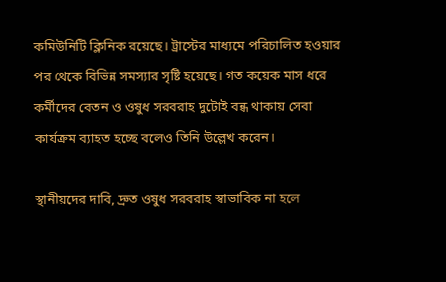কমিউনিটি ক্লিনিক রয়েছে। ট্রাস্টের মাধ্যমে পরিচালিত হওয়ার পর থেকে বিভিন্ন সমস্যার সৃষ্টি হয়েছে। গত কয়েক মাস ধরে কর্মীদের বেতন ও ওষুধ সরবরাহ দুটোই বন্ধ থাকায় সেবা কার্যক্রম ব্যাহত হচ্ছে বলেও তিনি উল্লেখ করেন।

স্থানীয়দের দাবি, দ্রুত ওষুধ সরবরাহ স্বাভাবিক না হলে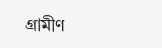গ্রামীণ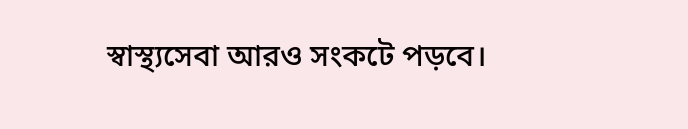স্বাস্থ্যসেবা আরও সংকটে পড়বে।